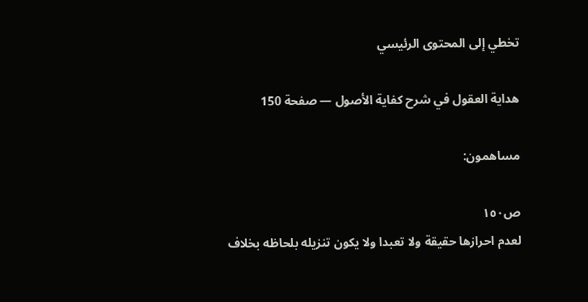تخطي إلى المحتوى الرئيسي

هداية العقول في شرح كفاية الأصول — صفحة 150

مساهمون:

ص١٥٠
لعدم احرازها حقيقة ولا تعبدا ولا يكون تنزيله بلحاظه بخلاف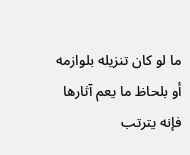ما لو كان تنزيله بلوازمه أو بلحاظ ما يعم آثارها فإنه يترتب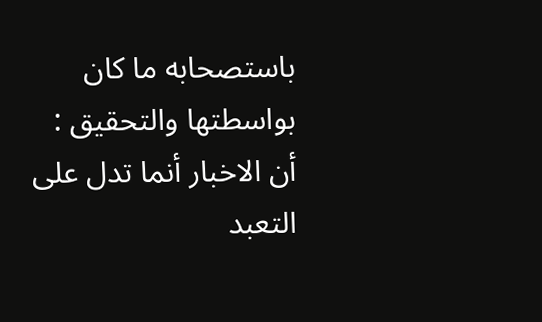باستصحابه ما كان بواسطتها والتحقيق : أن الاخبار أنما تدل على التعبد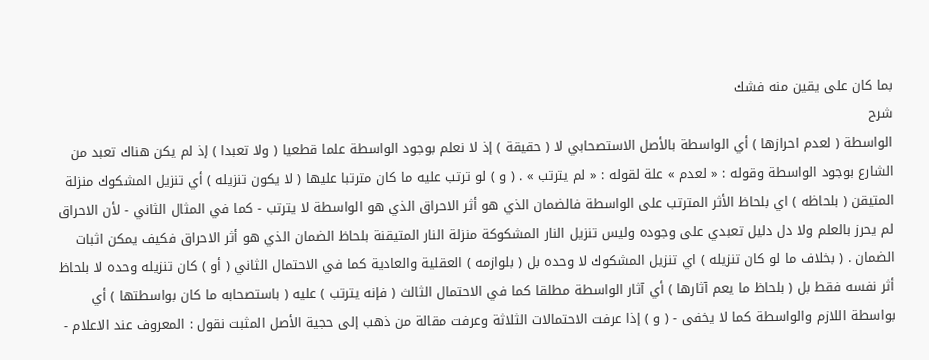بما كان على يقين منه فشك
شرح
الواسطة ( لعدم احرازها ) أي الواسطة بالأصل الاستصحابي لا ( حقيقة ) إذ لا نعلم بوجود الواسطة علما قطعيا ( ولا تعبدا ) إذ لم يكن هناك تعبد من الشارع بوجود الواسطة وقوله : « لعدم » علة لقوله : « لم يترتب » . ( و ) لو ترتب عليه ما كان مترتبا عليها ( لا يكون تنزيله ) أي تنزيل المشكوك منزلة المتيقن ( بلحاظه ) اي بلحاظ الأثر المترتب على الواسطة فالضمان الذي هو أثر الاحراق الذي هو الواسطة لا يترتب - كما في المثال الثاني - لأن الاحراق لم يحرز بالعلم ولا دل دليل تعبدي على وجوده وليس تنزيل النار المشكوكة منزلة النار المتيقنة بلحاظ الضمان الذي هو أثر الاحراق فكيف يمكن اثبات الضمان . ( بخلاف ما لو كان تنزيله ) اي تنزيل المشكوك لا وحده بل ( بلوازمه ) العقلية والعادية كما في الاحتمال الثاني ( أو ) كان تنزيله وحده لا بلحاظ أثر نفسه فقط بل ( بلحاظ ما يعم آثارها ) أي آثار الواسطة مطلقا كما في الاحتمال الثالث ( فإنه يترتب ) عليه ( باستصحابه ما كان بواسطتها ) أي بواسطة اللازم والواسطة كما لا يخفى - ( و ) إذا عرفت الاحتمالات الثلاثة وعرفت مقالة من ذهب إلى حجية الأصل المثبت نقول : المعروف عند الاعلام -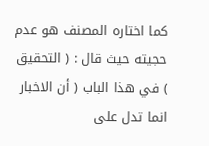كما اختاره المصنف هو عدم حجيته حيث قال : ( التحقيق ) في هذا الباب ( أن الاخبار انما تدل على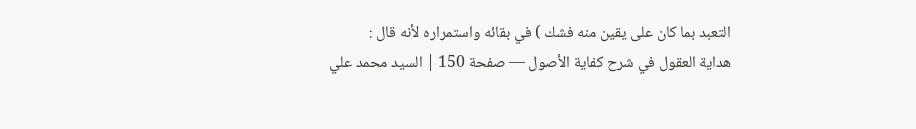التعبد بما كان على يقين منه فشك ) في بقائه واستمراره لأنه قال :
هداية العقول في شرح كفاية الأصول — صفحة 150 | السيد محمد علي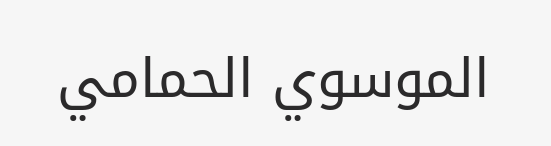الموسوي الحمامي